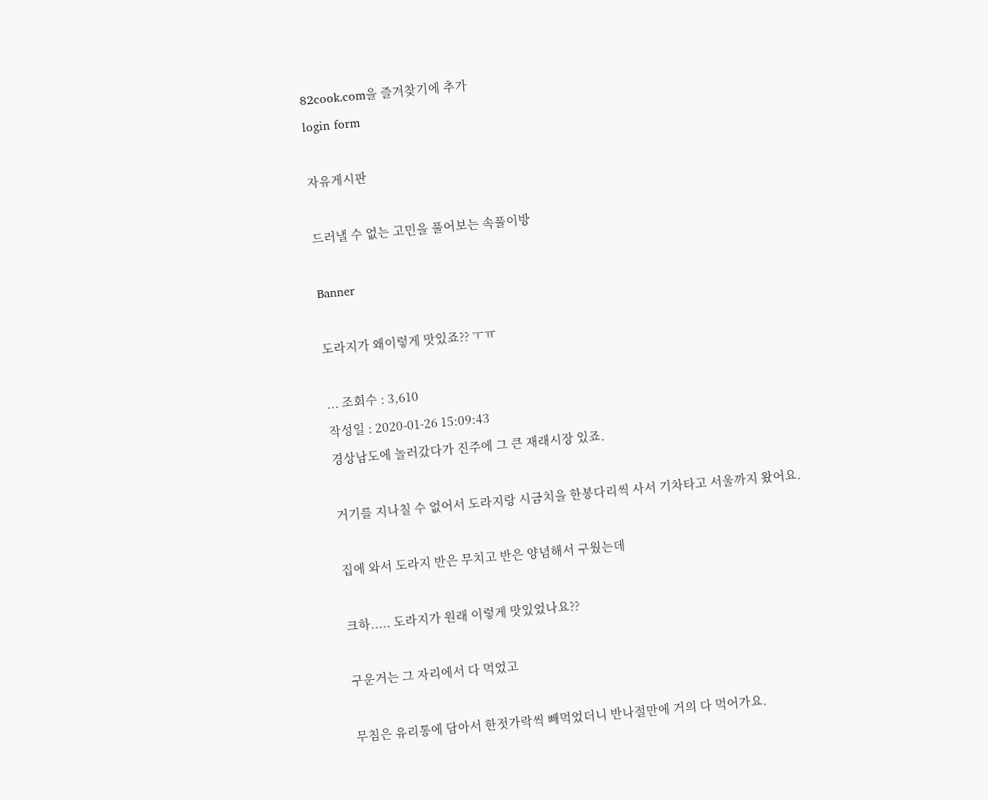82cook.com을 즐겨찾기에 추가
login form

자유게시판

드러낼 수 없는 고민을 풀어보는 속풀이방

Banner

도라지가 왜이렇게 맛있죠?? ㅜㅠ

... 조회수 : 3,610
작성일 : 2020-01-26 15:09:43
경상남도에 놀러갔다가 진주에 그 큰 재래시장 있죠.

거기를 지나칠 수 없어서 도라지랑 시금치을 한봉다리씩 사서 기차타고 서울까지 왔어요.

집에 와서 도라지 반은 무치고 반은 양념해서 구웠는데

크하..... 도라지가 원래 이렇게 맛있었나요??

구운거는 그 자리에서 다 먹었고

무침은 유리통에 담아서 한젓가락씩 빼먹었더니 반나절만에 거의 다 먹어가요.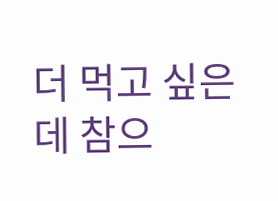더 먹고 싶은데 참으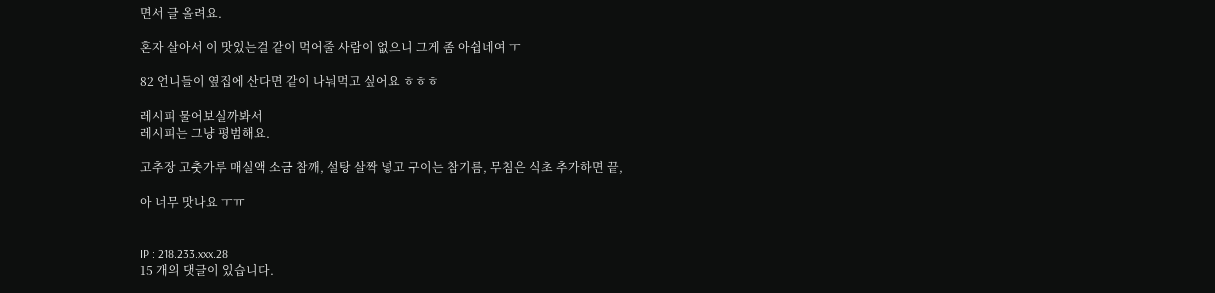면서 글 올려요.

혼자 살아서 이 맛있는걸 같이 먹어줄 사람이 없으니 그게 좀 아쉽네여 ㅜ

82 언니들이 옆집에 산다면 같이 나눠먹고 싶어요 ㅎㅎㅎ

레시피 물어보실까봐서
레시피는 그냥 평범해요.

고추장 고춧가루 매실액 소금 참깨, 설탕 살짝 넣고 구이는 참기름, 무침은 식초 추가하면 끝,

아 너무 맛나요 ㅜㅠ


IP : 218.233.xxx.28
15 개의 댓글이 있습니다.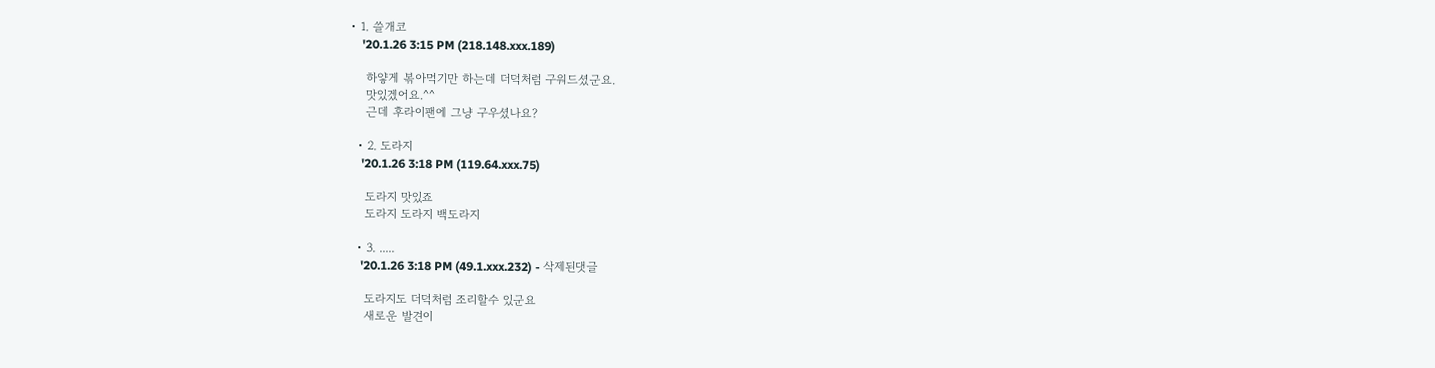• 1. 쓸개코
    '20.1.26 3:15 PM (218.148.xxx.189)

    하얗게 볶아먹기만 하는데 더덕처럼 구워드셨군요.
    맛있겠어요.^^
    근데 후라이팬에 그냥 구우셨나요?

  • 2. 도라지
    '20.1.26 3:18 PM (119.64.xxx.75)

    도라지 맛있죠
    도라지 도라지 백도라지

  • 3. .....
    '20.1.26 3:18 PM (49.1.xxx.232) - 삭제된댓글

    도라지도 더덕처럼 조리할수 있군요
    새로운 발견이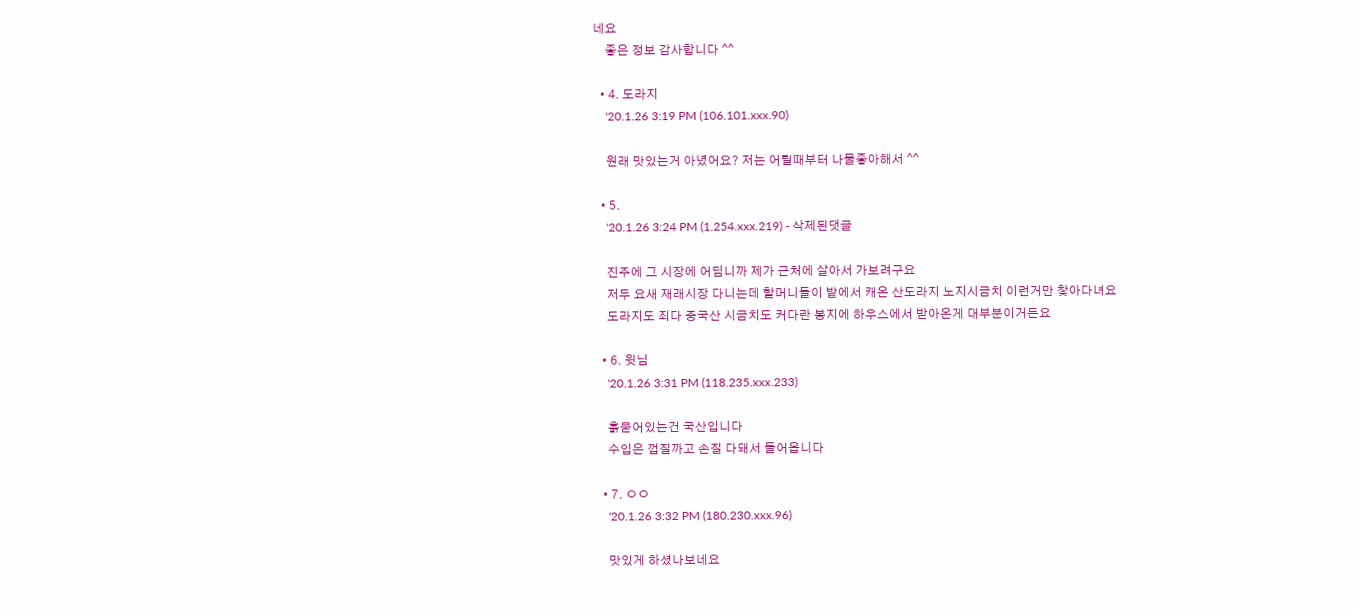네요
    좋은 정보 감사합니다 ^^

  • 4. 도라지
    '20.1.26 3:19 PM (106.101.xxx.90)

    원래 맛있는거 아녔어요? 저는 어릴때부터 나물좋아해서 ^^

  • 5.
    '20.1.26 3:24 PM (1.254.xxx.219) - 삭제된댓글

    진주에 그 시장에 어딤니까 제가 근처에 살아서 가보려구요
    저두 요새 재래시장 다니는데 할머니들이 밭에서 캐온 산도라지 노지시금치 이런거만 찿아다녀요
    도라지도 죄다 중국산 시금치도 커다란 봉지에 하우스에서 받아온게 대부분이거든요

  • 6. 윗님
    '20.1.26 3:31 PM (118.235.xxx.233)

    흙묻어있는건 국산입니다
    수입은 껍질까고 손질 다돼서 들어옵니다

  • 7. ㅇㅇ
    '20.1.26 3:32 PM (180.230.xxx.96)

    맛있게 하셨나보네요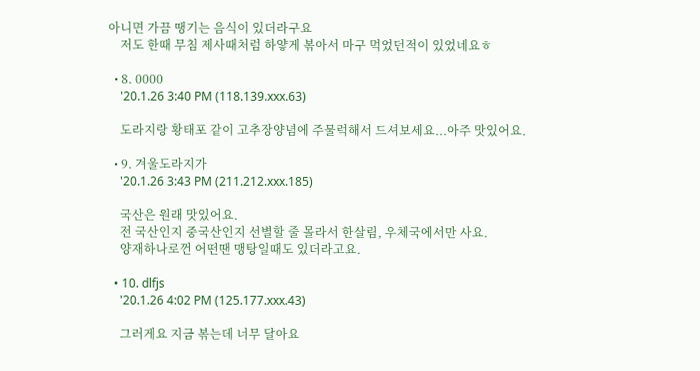아니면 가끔 땡기는 음식이 있더라구요
    저도 한때 무침 제사때처럼 하얗게 볶아서 마구 먹었던적이 있었네요ㅎ

  • 8. 0000
    '20.1.26 3:40 PM (118.139.xxx.63)

    도라지랑 황태포 같이 고추장양념에 주물럭해서 드셔보세요...아주 맛있어요.

  • 9. 겨울도라지가
    '20.1.26 3:43 PM (211.212.xxx.185)

    국산은 원래 맛있어요.
    전 국산인지 중국산인지 선별할 줄 몰라서 한살림, 우체국에서만 사요.
    양재하나로껀 어떤땐 맹탕일때도 있더라고요.

  • 10. dlfjs
    '20.1.26 4:02 PM (125.177.xxx.43)

    그러게요 지금 볶는데 너무 달아요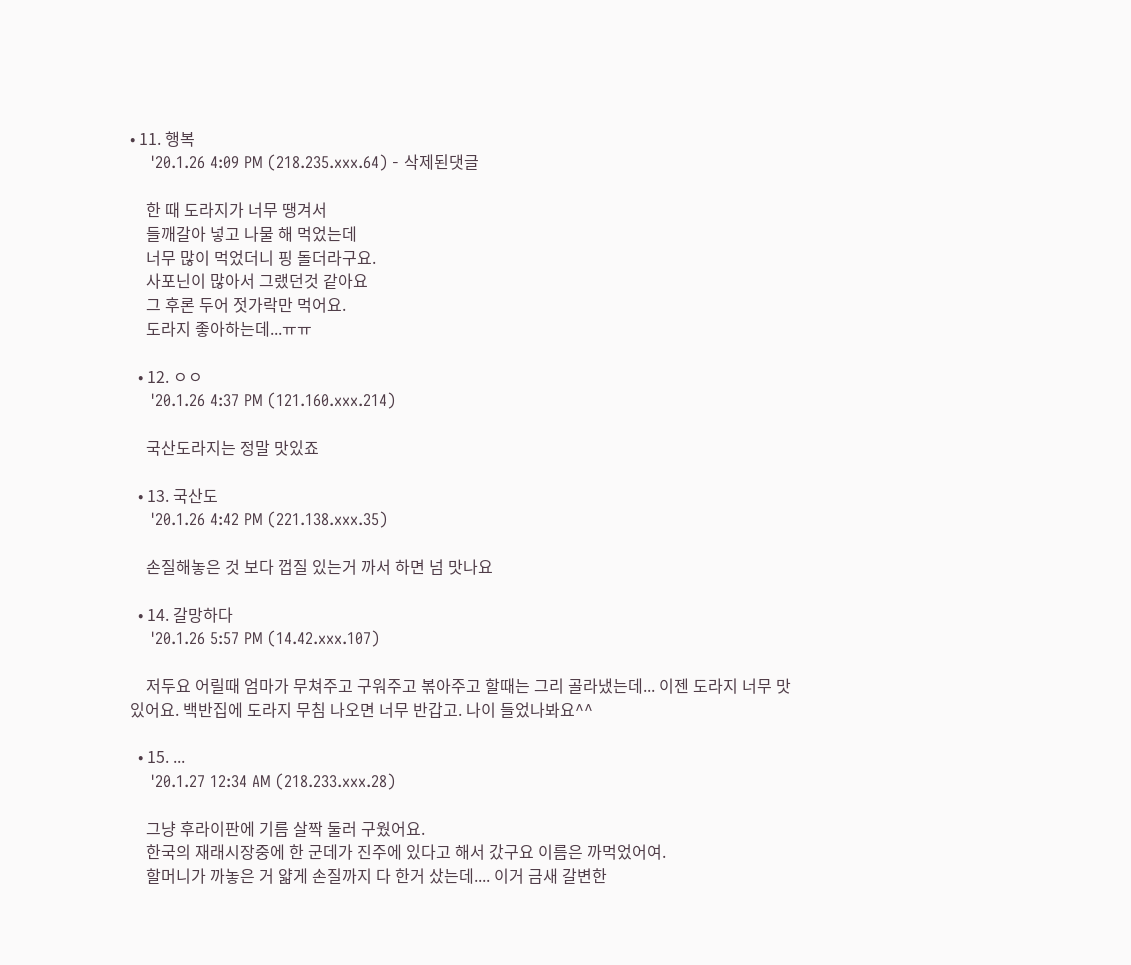• 11. 행복
    '20.1.26 4:09 PM (218.235.xxx.64) - 삭제된댓글

    한 때 도라지가 너무 땡겨서
    들깨갈아 넣고 나물 해 먹었는데
    너무 많이 먹었더니 핑 돌더라구요.
    사포닌이 많아서 그랬던것 같아요
    그 후론 두어 젓가락만 먹어요.
    도라지 좋아하는데...ㅠㅠ

  • 12. ㅇㅇ
    '20.1.26 4:37 PM (121.160.xxx.214)

    국산도라지는 정말 맛있죠

  • 13. 국산도
    '20.1.26 4:42 PM (221.138.xxx.35)

    손질해놓은 것 보다 껍질 있는거 까서 하면 넘 맛나요

  • 14. 갈망하다
    '20.1.26 5:57 PM (14.42.xxx.107)

    저두요 어릴때 엄마가 무쳐주고 구워주고 볶아주고 할때는 그리 골라냈는데... 이젠 도라지 너무 맛있어요. 백반집에 도라지 무침 나오면 너무 반갑고. 나이 들었나봐요^^

  • 15. ...
    '20.1.27 12:34 AM (218.233.xxx.28)

    그냥 후라이판에 기름 살짝 둘러 구웠어요.
    한국의 재래시장중에 한 군데가 진주에 있다고 해서 갔구요 이름은 까먹었어여.
    할머니가 까놓은 거 얇게 손질까지 다 한거 샀는데.... 이거 금새 갈변한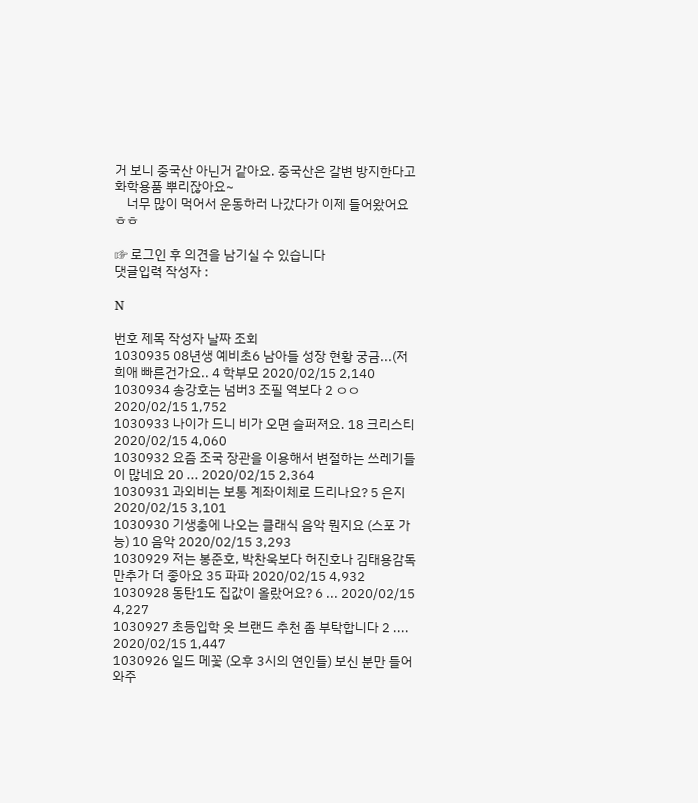거 보니 중국산 아닌거 같아요. 중국산은 갈변 방지한다고 화학용품 뿌리잖아요~
    너무 많이 먹어서 운동하러 나갔다가 이제 들어왔어요 ㅎㅎ

☞ 로그인 후 의견을 남기실 수 있습니다
댓글입력 작성자 :

N

번호 제목 작성자 날짜 조회
1030935 08년생 예비초6 남아들 성장 현황 궁금...(저희애 빠른건가요.. 4 학부모 2020/02/15 2,140
1030934 송강호는 넘버3 조필 역보다 2 ㅇㅇ 2020/02/15 1,752
1030933 나이가 드니 비가 오면 슬퍼져요. 18 크리스티 2020/02/15 4,060
1030932 요즘 조국 장관을 이용해서 변절하는 쓰레기들이 많네요 20 ... 2020/02/15 2,364
1030931 과외비는 보통 계좌이체로 드리나요? 5 은지 2020/02/15 3,101
1030930 기생충에 나오는 클래식 음악 뭔지요 (스포 가능) 10 음악 2020/02/15 3,293
1030929 저는 봉준호, 박찬욱보다 허진호나 김태용감독 만추가 더 좋아요 35 파파 2020/02/15 4,932
1030928 동탄1도 집값이 올랐어요? 6 ... 2020/02/15 4,227
1030927 초등입학 옷 브랜드 추천 좀 부탁합니다 2 .... 2020/02/15 1,447
1030926 일드 메꽃 (오후 3시의 연인들) 보신 분만 들어와주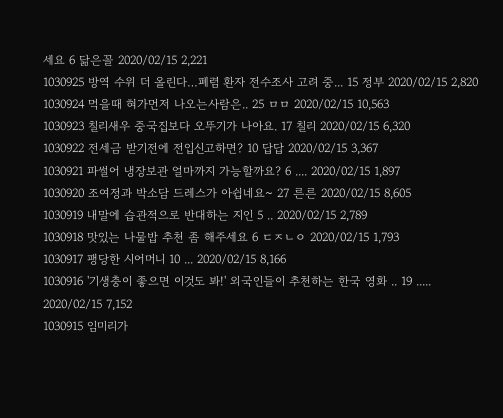세요 6 닮은꼴 2020/02/15 2,221
1030925 방역 수위 더 올린다…폐렴 환자 전수조사 고려 중... 15 정부 2020/02/15 2,820
1030924 먹을때 혀가먼저 나오는사람은.. 25 ㅁㅁ 2020/02/15 10,563
1030923 칠리새우 중국집보다 오뚜기가 나아요. 17 칠리 2020/02/15 6,320
1030922 전세금 받기전에 전입신고하면? 10 답답 2020/02/15 3,367
1030921 파썰어 냉장보관 얼마까지 가능할까요? 6 .... 2020/02/15 1,897
1030920 조여정과 박소담 드레스가 아쉽네요~ 27 른른 2020/02/15 8,605
1030919 내말에 습관적으로 반대하는 지인 5 .. 2020/02/15 2,789
1030918 맛있는 나물밥 추천 좀 해주세요 6 ㄷㅈㄴㅇ 2020/02/15 1,793
1030917 팽당한 시어머니 10 ... 2020/02/15 8,166
1030916 '기생충이 좋으면 이것도 봐!' 외국인들이 추천하는 한국 영화 .. 19 ..... 2020/02/15 7,152
1030915 임미리가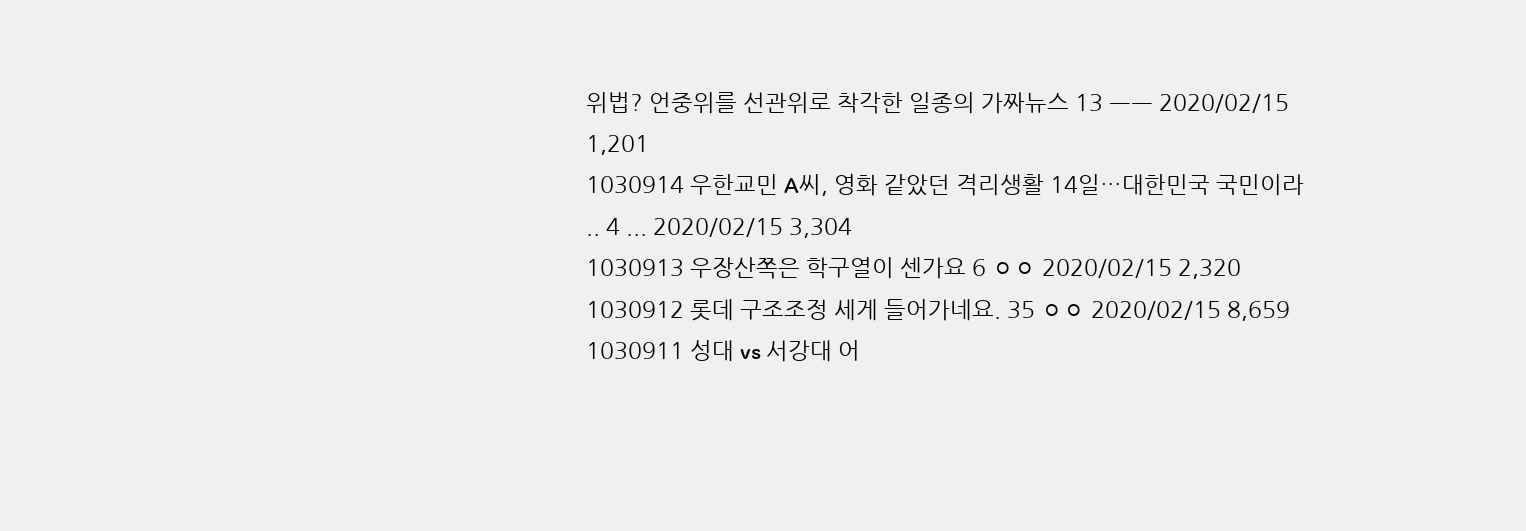위법? 언중위를 선관위로 착각한 일종의 가짜뉴스 13 ㅡㅡ 2020/02/15 1,201
1030914 우한교민 A씨, 영화 같았던 격리생활 14일…대한민국 국민이라 .. 4 ... 2020/02/15 3,304
1030913 우장산쪽은 학구열이 센가요 6 ㅇㅇ 2020/02/15 2,320
1030912 롯데 구조조정 세게 들어가네요. 35 ㅇㅇ 2020/02/15 8,659
1030911 성대 vs 서강대 어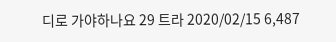디로 가야하나요 29 트라 2020/02/15 6,487